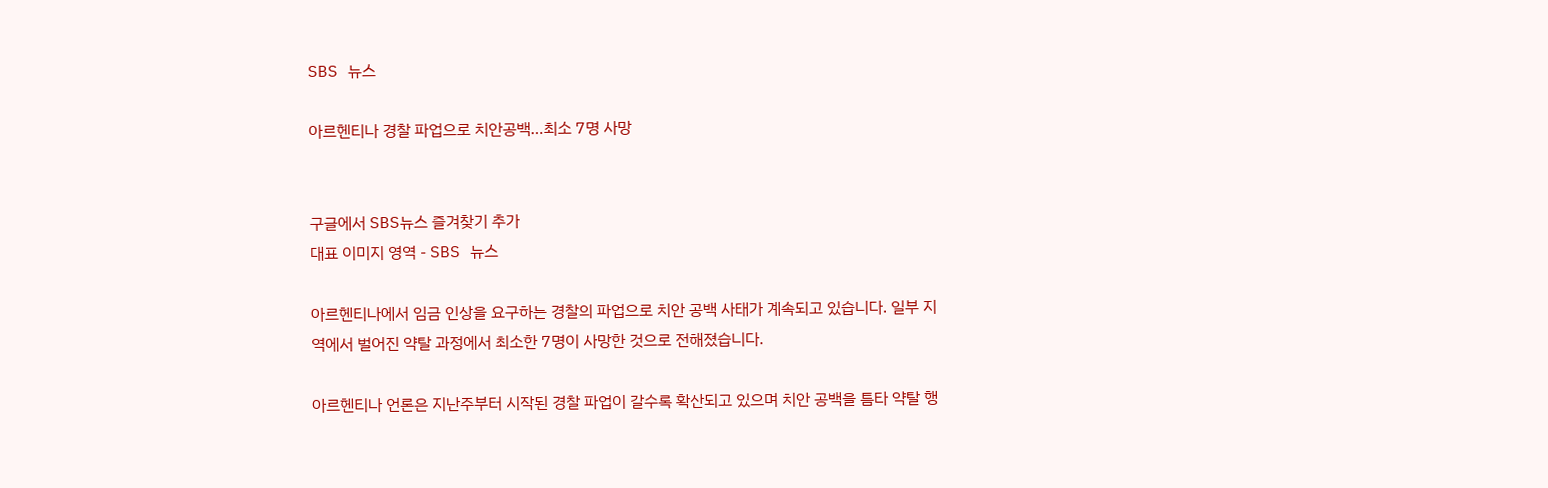SBS 뉴스

아르헨티나 경찰 파업으로 치안공백…최소 7명 사망


구글에서 SBS뉴스 즐겨찾기 추가
대표 이미지 영역 - SBS 뉴스

아르헨티나에서 임금 인상을 요구하는 경찰의 파업으로 치안 공백 사태가 계속되고 있습니다. 일부 지역에서 벌어진 약탈 과정에서 최소한 7명이 사망한 것으로 전해졌습니다.

아르헨티나 언론은 지난주부터 시작된 경찰 파업이 갈수록 확산되고 있으며 치안 공백을 틈타 약탈 행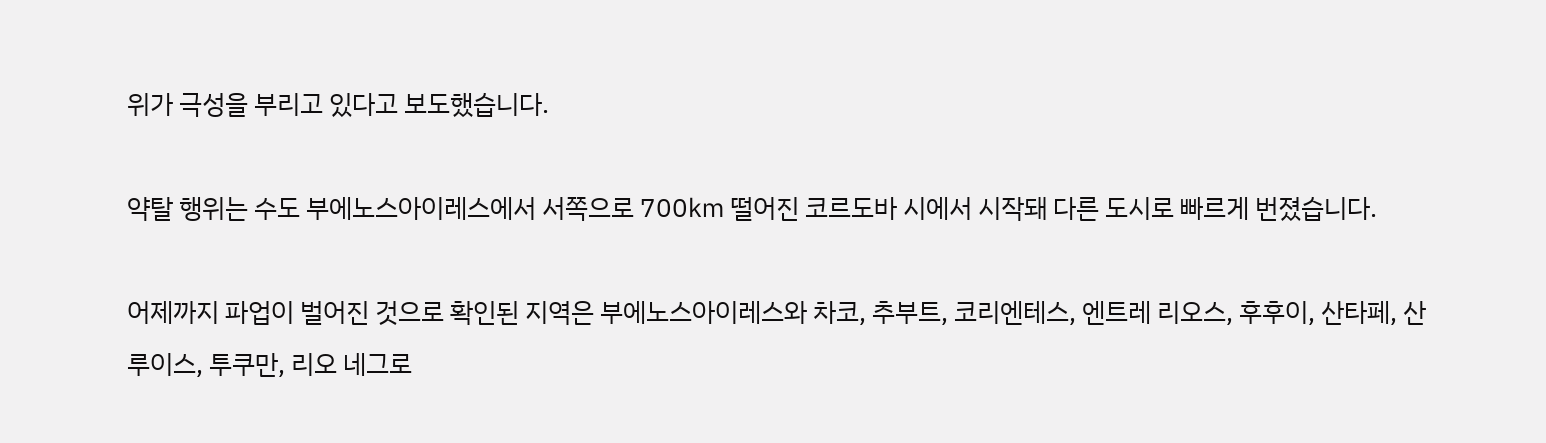위가 극성을 부리고 있다고 보도했습니다.

약탈 행위는 수도 부에노스아이레스에서 서쪽으로 700㎞ 떨어진 코르도바 시에서 시작돼 다른 도시로 빠르게 번졌습니다.

어제까지 파업이 벌어진 것으로 확인된 지역은 부에노스아이레스와 차코, 추부트, 코리엔테스, 엔트레 리오스, 후후이, 산타페, 산 루이스, 투쿠만, 리오 네그로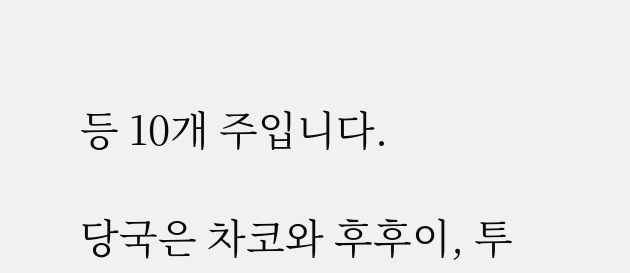등 10개 주입니다.

당국은 차코와 후후이, 투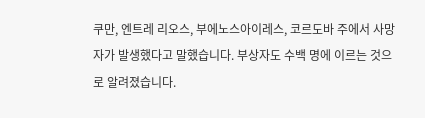쿠만, 엔트레 리오스, 부에노스아이레스, 코르도바 주에서 사망자가 발생했다고 말했습니다. 부상자도 수백 명에 이르는 것으로 알려졌습니다.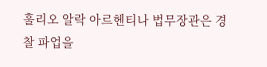훌리오 알락 아르헨티나 법무장관은 경찰 파업을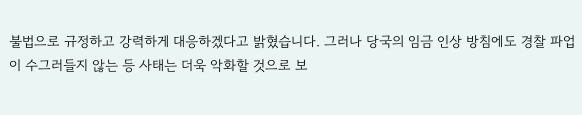불법으로 규정하고 강력하게 대응하겠다고 밝혔습니다. 그러나 당국의 임금 인상 방침에도 경찰 파업이 수그러들지 않는 등 사태는 더욱 악화할 것으로 보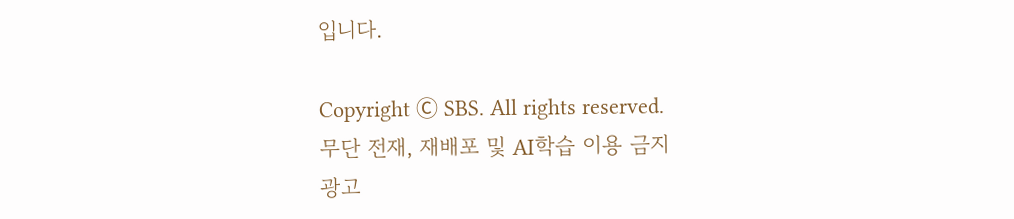입니다.

Copyright Ⓒ SBS. All rights reserved.
무단 전재, 재배포 및 AI학습 이용 금지
광고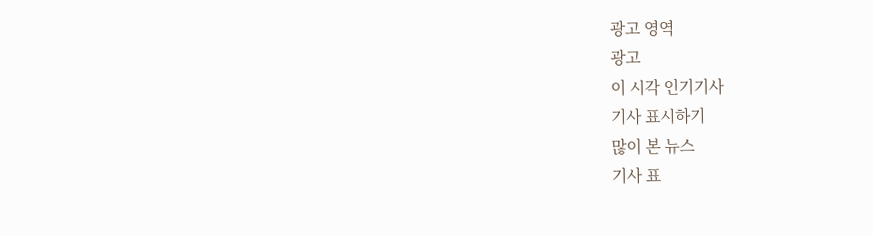광고 영역
광고
이 시각 인기기사
기사 표시하기
많이 본 뉴스
기사 표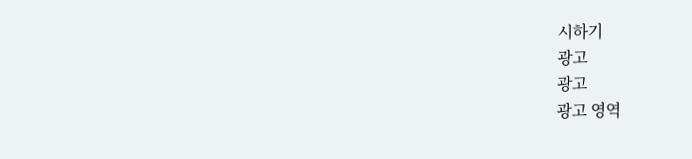시하기
광고
광고
광고 영역